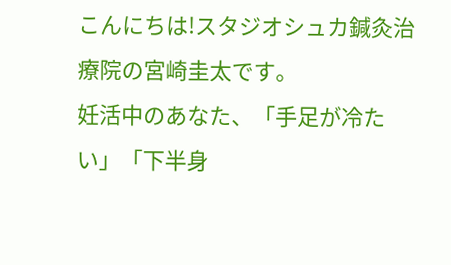こんにちは!スタジオシュカ鍼灸治療院の宮崎圭太です。
妊活中のあなた、「手足が冷たい」「下半身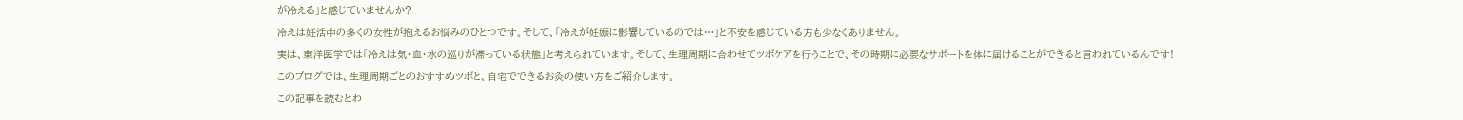が冷える」と感じていませんか?
冷えは妊活中の多くの女性が抱えるお悩みのひとつです。そして、「冷えが妊娠に影響しているのでは…」と不安を感じている方も少なくありません。
実は、東洋医学では「冷えは気・血・水の巡りが滞っている状態」と考えられています。そして、生理周期に合わせてツボケアを行うことで、その時期に必要なサポートを体に届けることができると言われているんです!
このブログでは、生理周期ごとのおすすめツボと、自宅でできるお灸の使い方をご紹介します。
この記事を読むとわ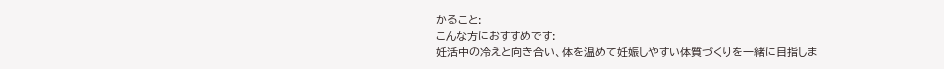かること:
こんな方におすすめです:
妊活中の冷えと向き合い、体を温めて妊娠しやすい体質づくりを一緒に目指しま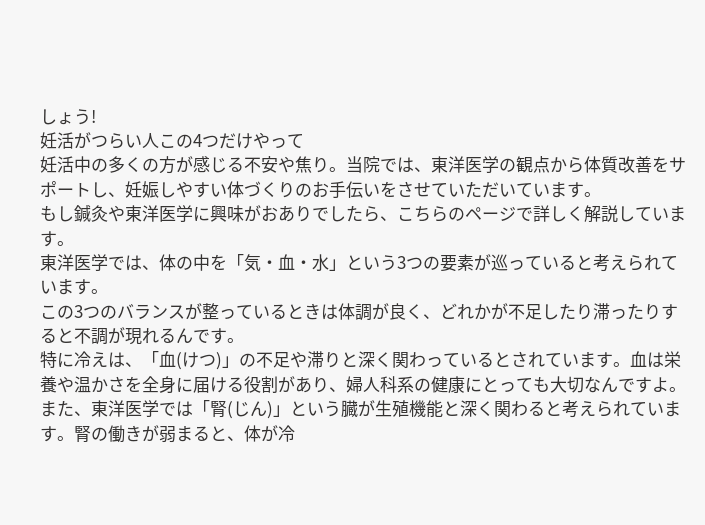しょう!
妊活がつらい人この4つだけやって
妊活中の多くの方が感じる不安や焦り。当院では、東洋医学の観点から体質改善をサポートし、妊娠しやすい体づくりのお手伝いをさせていただいています。
もし鍼灸や東洋医学に興味がおありでしたら、こちらのページで詳しく解説しています。
東洋医学では、体の中を「気・血・水」という3つの要素が巡っていると考えられています。
この3つのバランスが整っているときは体調が良く、どれかが不足したり滞ったりすると不調が現れるんです。
特に冷えは、「血(けつ)」の不足や滞りと深く関わっているとされています。血は栄養や温かさを全身に届ける役割があり、婦人科系の健康にとっても大切なんですよ。
また、東洋医学では「腎(じん)」という臓が生殖機能と深く関わると考えられています。腎の働きが弱まると、体が冷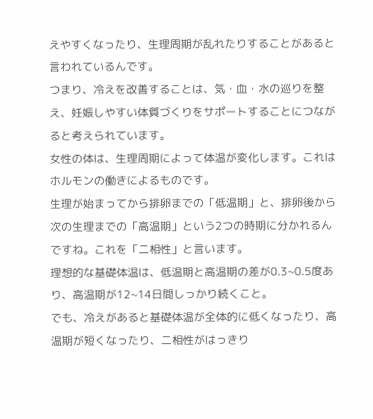えやすくなったり、生理周期が乱れたりすることがあると言われているんです。
つまり、冷えを改善することは、気・血・水の巡りを整え、妊娠しやすい体質づくりをサポートすることにつながると考えられています。
女性の体は、生理周期によって体温が変化します。これはホルモンの働きによるものです。
生理が始まってから排卵までの「低温期」と、排卵後から次の生理までの「高温期」という2つの時期に分かれるんですね。これを「二相性」と言います。
理想的な基礎体温は、低温期と高温期の差が0.3~0.5度あり、高温期が12~14日間しっかり続くこと。
でも、冷えがあると基礎体温が全体的に低くなったり、高温期が短くなったり、二相性がはっきり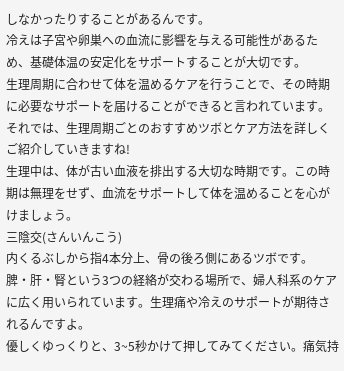しなかったりすることがあるんです。
冷えは子宮や卵巣への血流に影響を与える可能性があるため、基礎体温の安定化をサポートすることが大切です。
生理周期に合わせて体を温めるケアを行うことで、その時期に必要なサポートを届けることができると言われています。
それでは、生理周期ごとのおすすめツボとケア方法を詳しくご紹介していきますね!
生理中は、体が古い血液を排出する大切な時期です。この時期は無理をせず、血流をサポートして体を温めることを心がけましょう。
三陰交(さんいんこう)
内くるぶしから指4本分上、骨の後ろ側にあるツボです。
脾・肝・腎という3つの経絡が交わる場所で、婦人科系のケアに広く用いられています。生理痛や冷えのサポートが期待されるんですよ。
優しくゆっくりと、3~5秒かけて押してみてください。痛気持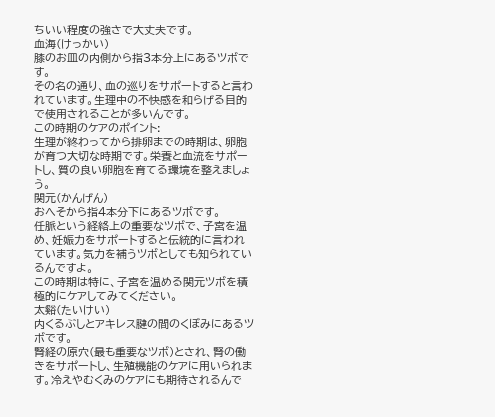ちいい程度の強さで大丈夫です。
血海(けっかい)
膝のお皿の内側から指3本分上にあるツボです。
その名の通り、血の巡りをサポートすると言われています。生理中の不快感を和らげる目的で使用されることが多いんです。
この時期のケアのポイント:
生理が終わってから排卵までの時期は、卵胞が育つ大切な時期です。栄養と血流をサポートし、質の良い卵胞を育てる環境を整えましょう。
関元(かんげん)
おへそから指4本分下にあるツボです。
任脈という経絡上の重要なツボで、子宮を温め、妊娠力をサポートすると伝統的に言われています。気力を補うツボとしても知られているんですよ。
この時期は特に、子宮を温める関元ツボを積極的にケアしてみてください。
太谿(たいけい)
内くるぶしとアキレス腱の間のくぼみにあるツボです。
腎経の原穴(最も重要なツボ)とされ、腎の働きをサポートし、生殖機能のケアに用いられます。冷えやむくみのケアにも期待されるんで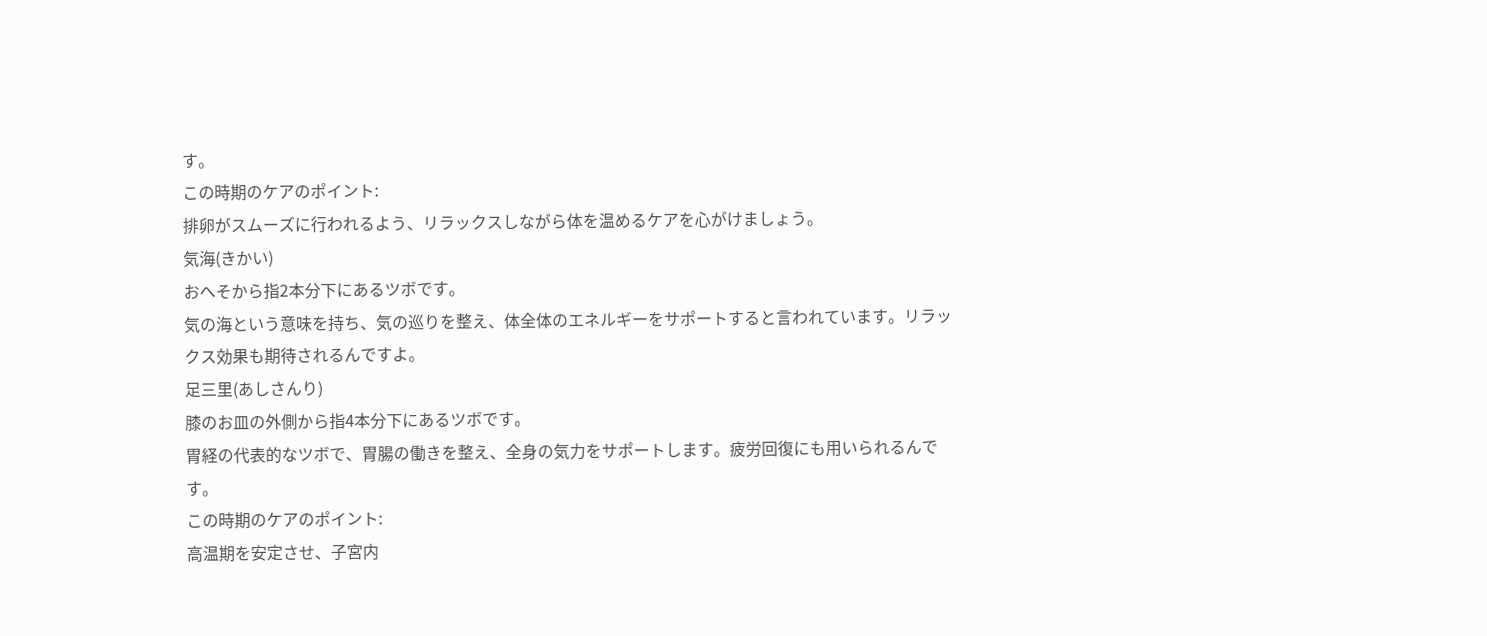す。
この時期のケアのポイント:
排卵がスムーズに行われるよう、リラックスしながら体を温めるケアを心がけましょう。
気海(きかい)
おへそから指2本分下にあるツボです。
気の海という意味を持ち、気の巡りを整え、体全体のエネルギーをサポートすると言われています。リラックス効果も期待されるんですよ。
足三里(あしさんり)
膝のお皿の外側から指4本分下にあるツボです。
胃経の代表的なツボで、胃腸の働きを整え、全身の気力をサポートします。疲労回復にも用いられるんです。
この時期のケアのポイント:
高温期を安定させ、子宮内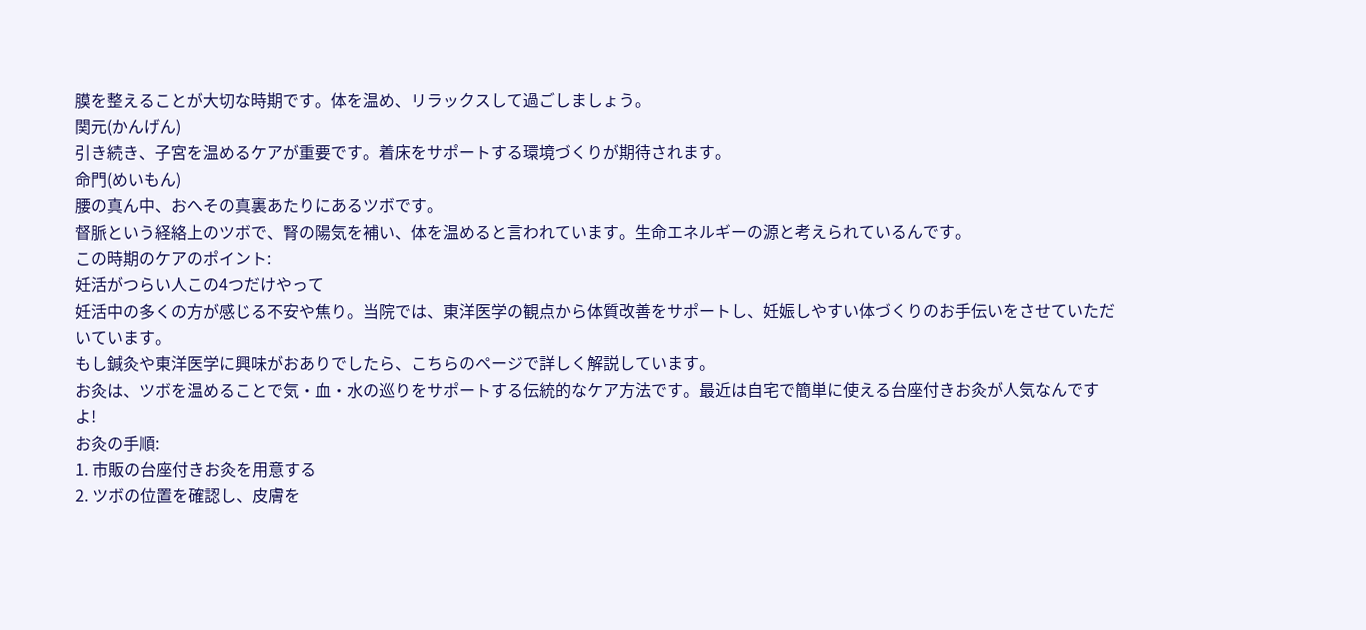膜を整えることが大切な時期です。体を温め、リラックスして過ごしましょう。
関元(かんげん)
引き続き、子宮を温めるケアが重要です。着床をサポートする環境づくりが期待されます。
命門(めいもん)
腰の真ん中、おへその真裏あたりにあるツボです。
督脈という経絡上のツボで、腎の陽気を補い、体を温めると言われています。生命エネルギーの源と考えられているんです。
この時期のケアのポイント:
妊活がつらい人この4つだけやって
妊活中の多くの方が感じる不安や焦り。当院では、東洋医学の観点から体質改善をサポートし、妊娠しやすい体づくりのお手伝いをさせていただいています。
もし鍼灸や東洋医学に興味がおありでしたら、こちらのページで詳しく解説しています。
お灸は、ツボを温めることで気・血・水の巡りをサポートする伝統的なケア方法です。最近は自宅で簡単に使える台座付きお灸が人気なんですよ!
お灸の手順:
1. 市販の台座付きお灸を用意する
2. ツボの位置を確認し、皮膚を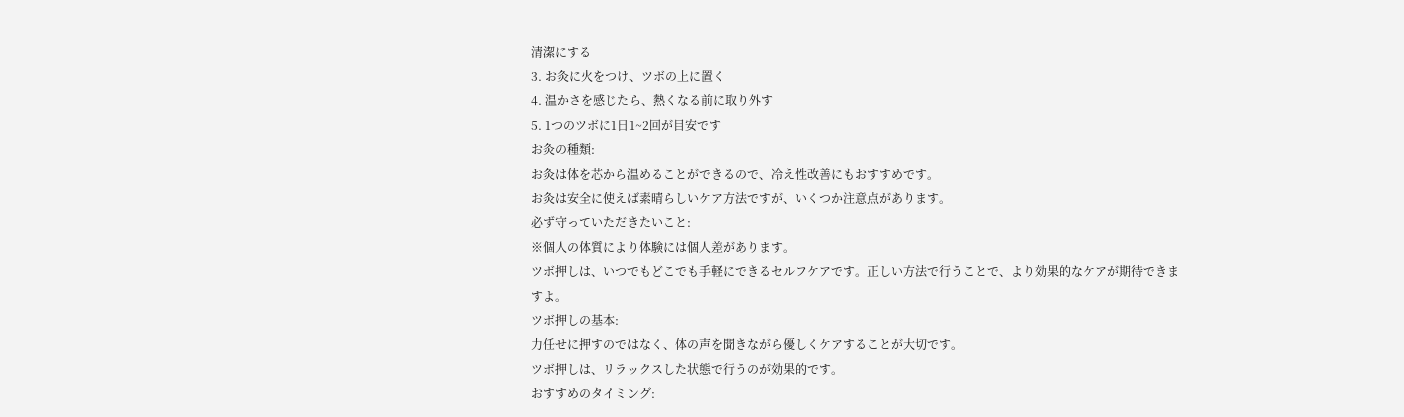清潔にする
3. お灸に火をつけ、ツボの上に置く
4. 温かさを感じたら、熱くなる前に取り外す
5. 1つのツボに1日1~2回が目安です
お灸の種類:
お灸は体を芯から温めることができるので、冷え性改善にもおすすめです。
お灸は安全に使えば素晴らしいケア方法ですが、いくつか注意点があります。
必ず守っていただきたいこと:
※個人の体質により体験には個人差があります。
ツボ押しは、いつでもどこでも手軽にできるセルフケアです。正しい方法で行うことで、より効果的なケアが期待できますよ。
ツボ押しの基本:
力任せに押すのではなく、体の声を聞きながら優しくケアすることが大切です。
ツボ押しは、リラックスした状態で行うのが効果的です。
おすすめのタイミング: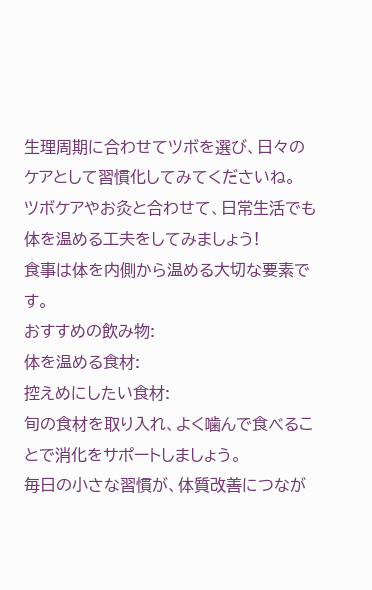生理周期に合わせてツボを選び、日々のケアとして習慣化してみてくださいね。
ツボケアやお灸と合わせて、日常生活でも体を温める工夫をしてみましょう!
食事は体を内側から温める大切な要素です。
おすすめの飲み物:
体を温める食材:
控えめにしたい食材:
旬の食材を取り入れ、よく噛んで食べることで消化をサポートしましょう。
毎日の小さな習慣が、体質改善につなが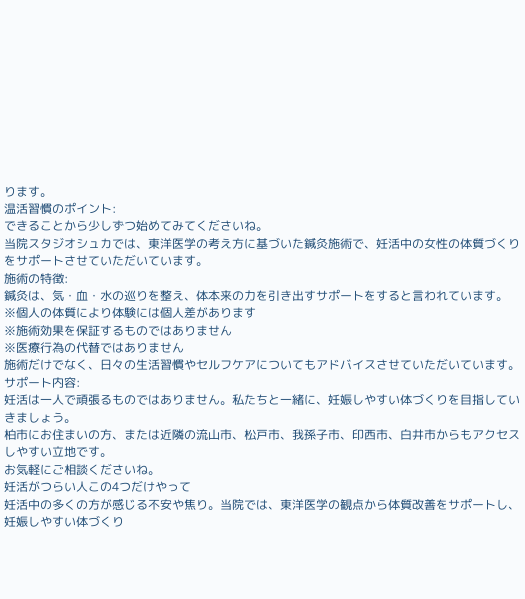ります。
温活習慣のポイント:
できることから少しずつ始めてみてくださいね。
当院スタジオシュカでは、東洋医学の考え方に基づいた鍼灸施術で、妊活中の女性の体質づくりをサポートさせていただいています。
施術の特徴:
鍼灸は、気・血・水の巡りを整え、体本来の力を引き出すサポートをすると言われています。
※個人の体質により体験には個人差があります
※施術効果を保証するものではありません
※医療行為の代替ではありません
施術だけでなく、日々の生活習慣やセルフケアについてもアドバイスさせていただいています。
サポート内容:
妊活は一人で頑張るものではありません。私たちと一緒に、妊娠しやすい体づくりを目指していきましょう。
柏市にお住まいの方、または近隣の流山市、松戸市、我孫子市、印西市、白井市からもアクセスしやすい立地です。
お気軽にご相談くださいね。
妊活がつらい人この4つだけやって
妊活中の多くの方が感じる不安や焦り。当院では、東洋医学の観点から体質改善をサポートし、妊娠しやすい体づくり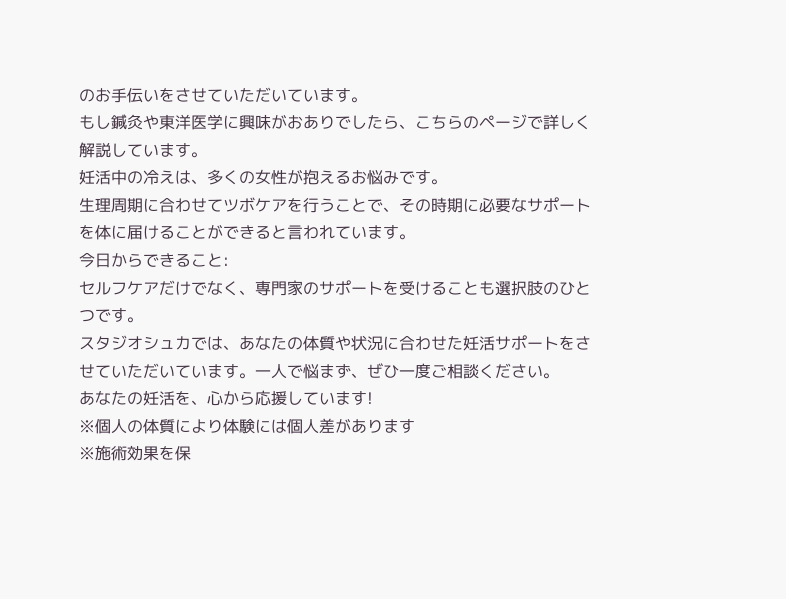のお手伝いをさせていただいています。
もし鍼灸や東洋医学に興味がおありでしたら、こちらのページで詳しく解説しています。
妊活中の冷えは、多くの女性が抱えるお悩みです。
生理周期に合わせてツボケアを行うことで、その時期に必要なサポートを体に届けることができると言われています。
今日からできること:
セルフケアだけでなく、専門家のサポートを受けることも選択肢のひとつです。
スタジオシュカでは、あなたの体質や状況に合わせた妊活サポートをさせていただいています。一人で悩まず、ぜひ一度ご相談ください。
あなたの妊活を、心から応援しています!
※個人の体質により体験には個人差があります
※施術効果を保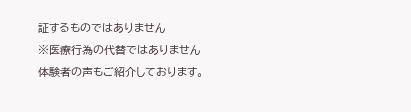証するものではありません
※医療行為の代替ではありません
体験者の声もご紹介しております。